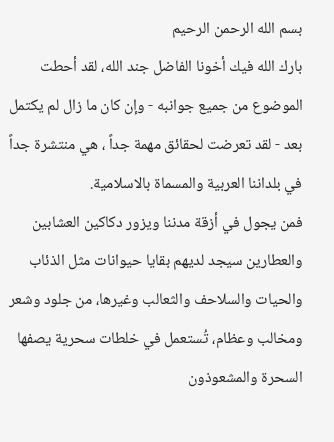بسم الله الرحمن الرحيم
بارك الله فيك أخونا الفاضل جند الله، لقد أحطت الموضوع من جميع جوانبه - وإن كان ما زال لم يكتمل بعد - لقد تعرضت لحقائق مهمة جداً ، هي منتشرة جداً في بلداننا العربية والمسماة بالاسلامية.
فمن يجول في أزقة مدننا ويزور دكاكين العشابين والعطارين سيجد لديهم بقايا حيوانات مثل الذئاب والحيات والسلاحف والثعالب وغيرها، من جلود وشعر ومخالب وعظام، تُستعمل في خلطات سحرية يصفها السحرة والمشعوذون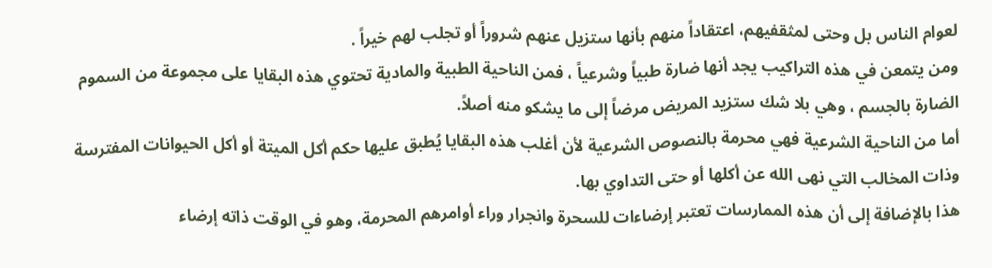لعوام الناس بل وحتى لمثقفيهم، اعتقاداً منهم بأنها ستزيل عنهم شروراً أو تجلب لهم خيراً .
ومن يتمعن في هذه التراكيب يجد أنها ضارة طبياً وشرعياً ، فمن الناحية الطبية والمادية تحتوي هذه البقايا على مجموعة من السموم الضارة بالجسم ، وهي بلا شك ستزيد المريض مرضاً إلى ما يشكو منه أصلاً.
أما من الناحية الشرعية فهي محرمة بالنصوص الشرعية لأن أغلب هذه البقايا يُطبق عليها حكم أكل الميتة أو أكل الحيوانات المفترسة وذات المخالب التي نهى الله عن أكلها أو حتى التداوي بها.
هذا بالإضافة إلى أن هذه الممارسات تعتبر إرضاءات للسحرة وانجرار وراء أوامرهم المحرمة، وهو في الوقت ذاته إرضاء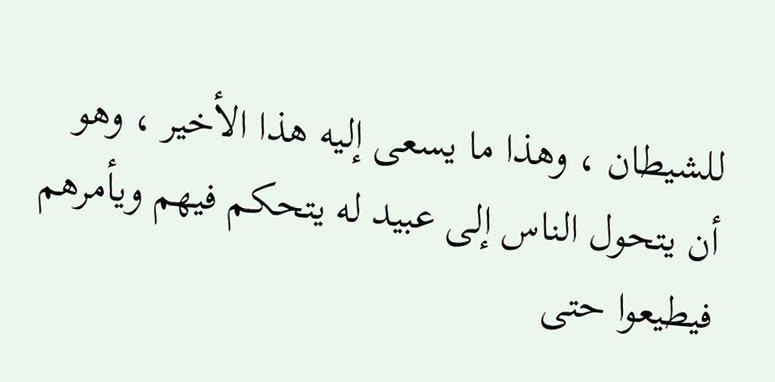للشيطان ، وهذا ما يسعى إليه هذا الأخير ، وهو أن يتحول الناس إلى عبيد له يتحكم فيهم ويأمرهم فيطيعوا حتى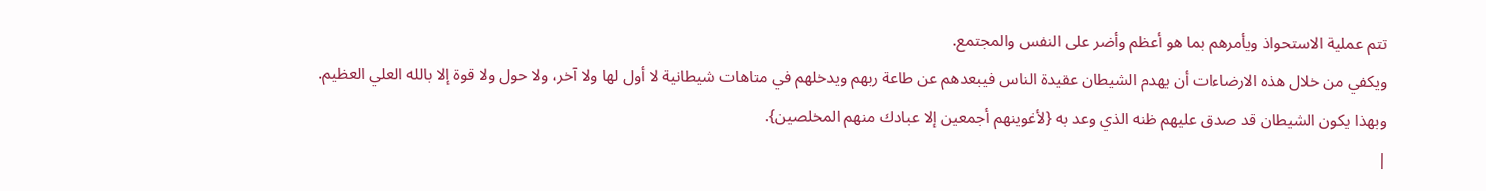تتم عملية الاستحواذ ويأمرهم بما هو أعظم وأضر على النفس والمجتمع.
ويكفي من خلال هذه الارضاءات أن يهدم الشيطان عقيدة الناس فيبعدهم عن طاعة ربهم ويدخلهم في متاهات شيطانية لا أول لها ولا آخر، ولا حول ولا قوة إلا بالله العلي العظيم.
وبهذا يكون الشيطان قد صدق عليهم ظنه الذي وعد به {لأغوينهم أجمعين إلا عبادك منهم المخلصين}.
|